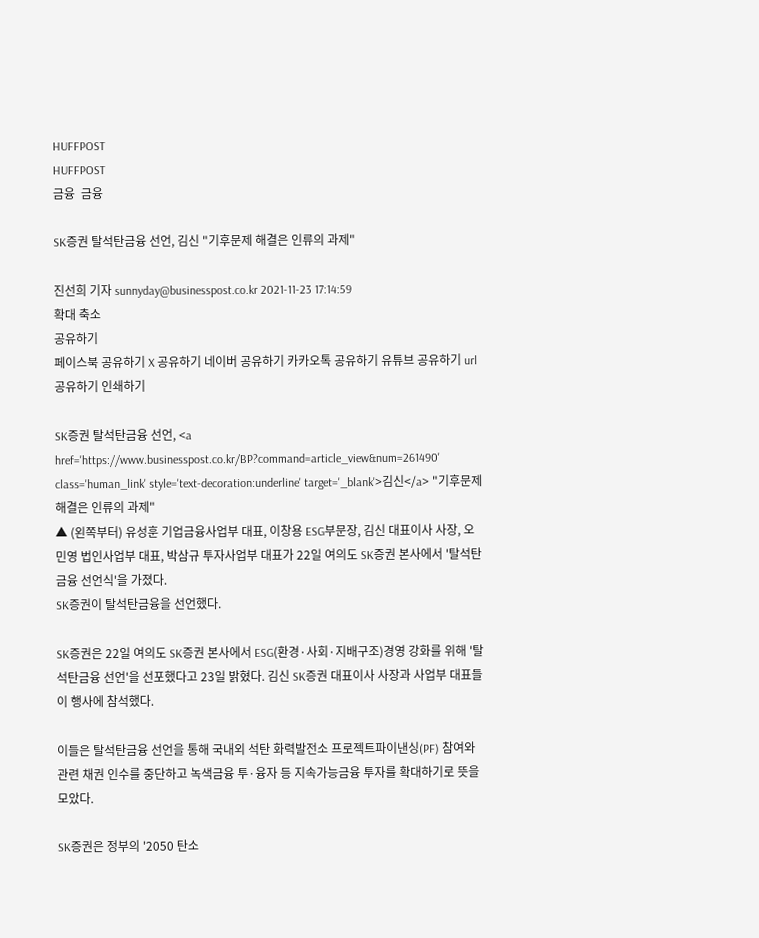HUFFPOST
HUFFPOST
금융  금융

SK증권 탈석탄금융 선언, 김신 "기후문제 해결은 인류의 과제"

진선희 기자 sunnyday@businesspost.co.kr 2021-11-23 17:14:59
확대 축소
공유하기
페이스북 공유하기 X 공유하기 네이버 공유하기 카카오톡 공유하기 유튜브 공유하기 url 공유하기 인쇄하기

SK증권 탈석탄금융 선언, <a href='https://www.businesspost.co.kr/BP?command=article_view&num=261490' class='human_link' style='text-decoration:underline' target='_blank'>김신</a> "기후문제 해결은 인류의 과제"
▲ (왼쪽부터) 유성훈 기업금융사업부 대표, 이창용 ESG부문장, 김신 대표이사 사장, 오민영 법인사업부 대표, 박삼규 투자사업부 대표가 22일 여의도 SK증권 본사에서 '탈석탄 금융 선언식'을 가졌다.
SK증권이 탈석탄금융을 선언했다.

SK증권은 22일 여의도 SK증권 본사에서 ESG(환경·사회·지배구조)경영 강화를 위해 '탈석탄금융 선언'을 선포했다고 23일 밝혔다. 김신 SK증권 대표이사 사장과 사업부 대표들이 행사에 참석했다.

이들은 탈석탄금융 선언을 통해 국내외 석탄 화력발전소 프로젝트파이낸싱(PF) 참여와 관련 채권 인수를 중단하고 녹색금융 투·융자 등 지속가능금융 투자를 확대하기로 뜻을 모았다.

SK증권은 정부의 '2050 탄소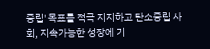중립' 목표를 적극 지지하고 탄소중립 사회, 지속가능한 성장에 기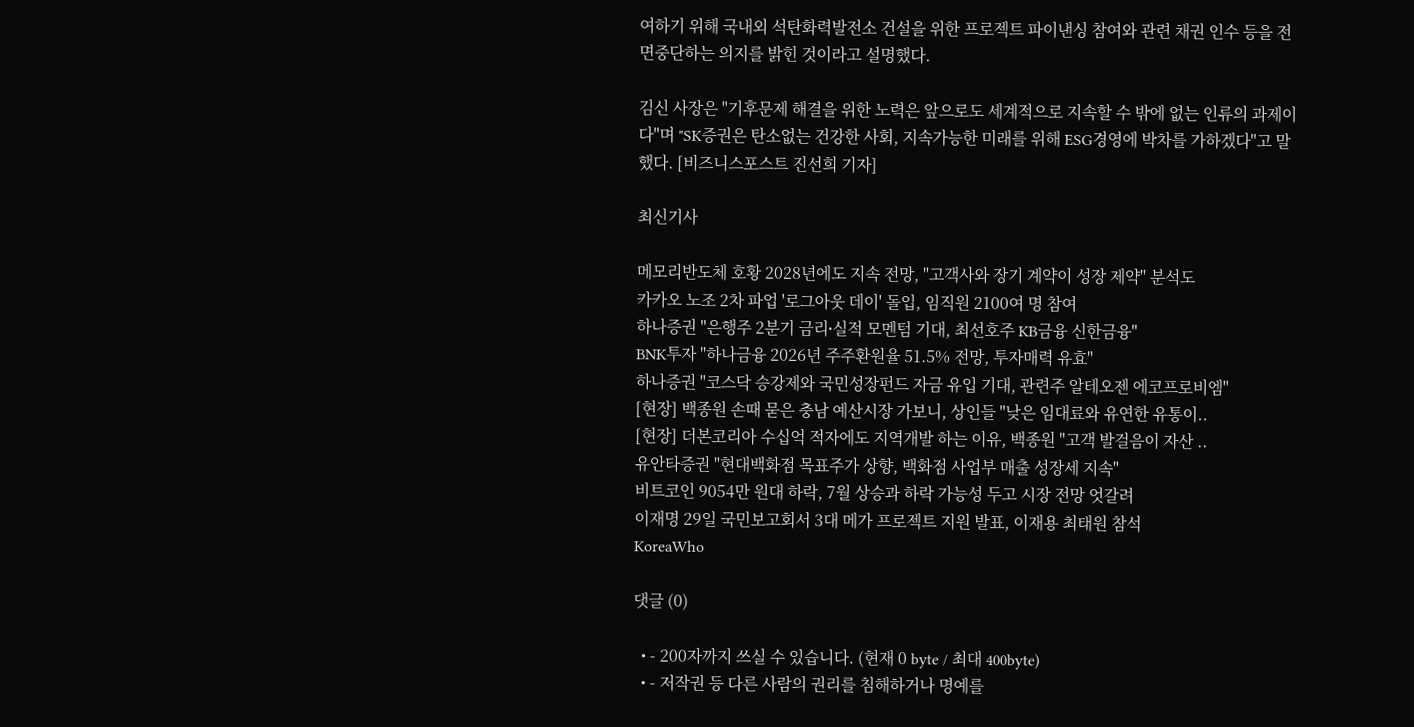여하기 위해 국내외 석탄화력발전소 건설을 위한 프로젝트 파이낸싱 참여와 관련 채권 인수 등을 전면중단하는 의지를 밝힌 것이라고 설명했다.

김신 사장은 "기후문제 해결을 위한 노력은 앞으로도 세계적으로 지속할 수 밖에 없는 인류의 과제이다"며 "SK증권은 탄소없는 건강한 사회, 지속가능한 미래를 위해 ESG경영에 박차를 가하겠다"고 말했다. [비즈니스포스트 진선희 기자]

최신기사

메모리반도체 호황 2028년에도 지속 전망, "고객사와 장기 계약이 성장 제약" 분석도
카카오 노조 2차 파업 '로그아웃 데이' 돌입, 임직원 2100여 명 참여
하나증권 "은행주 2분기 금리ᐧ실적 모멘텀 기대, 최선호주 KB금융 신한금융"
BNK투자 "하나금융 2026년 주주환원율 51.5% 전망, 투자매력 유효"
하나증권 "코스닥 승강제와 국민성장펀드 자금 유입 기대, 관련주 알테오젠 에코프로비엠"
[현장] 백종원 손때 묻은 충남 예산시장 가보니, 상인들 "낮은 임대료와 유연한 유통이..
[현장] 더본코리아 수십억 적자에도 지역개발 하는 이유, 백종원 "고객 발걸음이 자산 ..
유안타증권 "현대백화점 목표주가 상향, 백화점 사업부 매출 성장세 지속"
비트코인 9054만 원대 하락, 7월 상승과 하락 가능성 두고 시장 전망 엇갈려
이재명 29일 국민보고회서 3대 메가 프로젝트 지원 발표, 이재용 최태원 참석
KoreaWho

댓글 (0)

  • - 200자까지 쓰실 수 있습니다. (현재 0 byte / 최대 400byte)
  • - 저작권 등 다른 사람의 권리를 침해하거나 명예를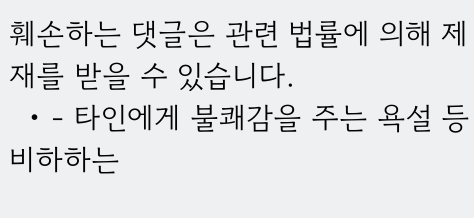훼손하는 댓글은 관련 법률에 의해 제재를 받을 수 있습니다.
  • - 타인에게 불쾌감을 주는 욕설 등 비하하는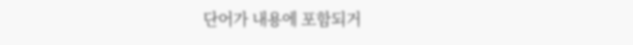단어가 내용에 포함되거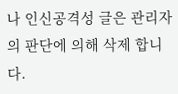나 인신공격성 글은 관리자의 판단에 의해 삭제 합니다.